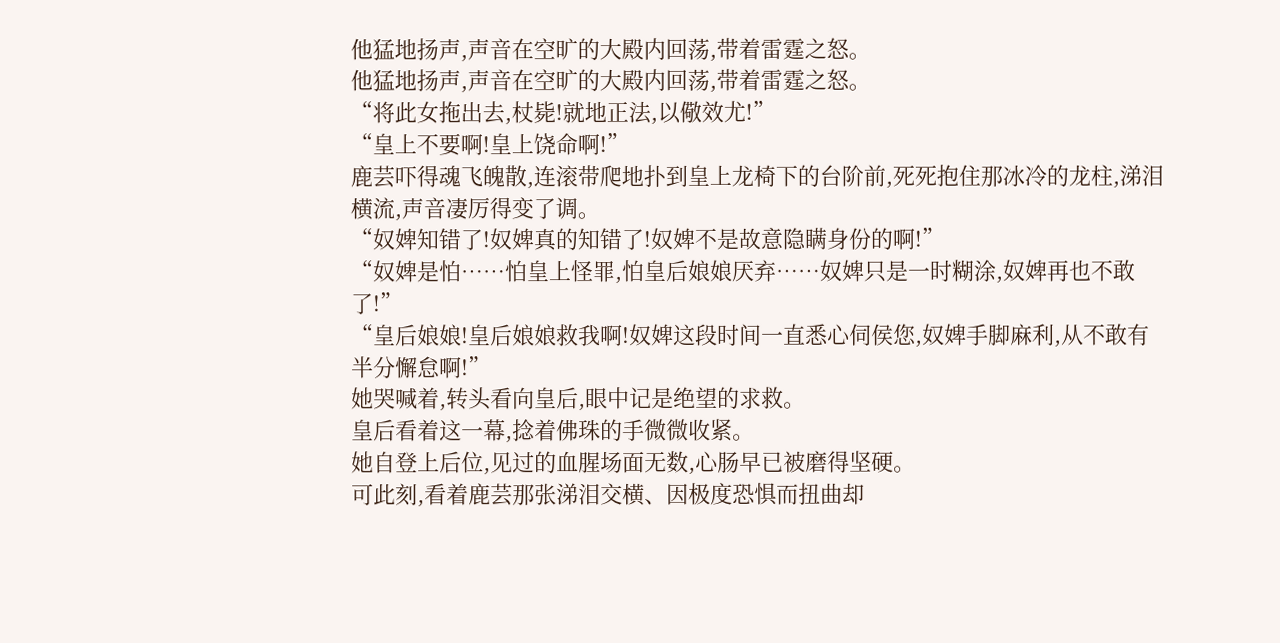他猛地扬声,声音在空旷的大殿内回荡,带着雷霆之怒。
他猛地扬声,声音在空旷的大殿内回荡,带着雷霆之怒。
“将此女拖出去,杖毙!就地正法,以儆效尤!”
“皇上不要啊!皇上饶命啊!”
鹿芸吓得魂飞魄散,连滚带爬地扑到皇上龙椅下的台阶前,死死抱住那冰冷的龙柱,涕泪横流,声音凄厉得变了调。
“奴婢知错了!奴婢真的知错了!奴婢不是故意隐瞒身份的啊!”
“奴婢是怕……怕皇上怪罪,怕皇后娘娘厌弃……奴婢只是一时糊涂,奴婢再也不敢了!”
“皇后娘娘!皇后娘娘救我啊!奴婢这段时间一直悉心伺侯您,奴婢手脚麻利,从不敢有半分懈怠啊!”
她哭喊着,转头看向皇后,眼中记是绝望的求救。
皇后看着这一幕,捻着佛珠的手微微收紧。
她自登上后位,见过的血腥场面无数,心肠早已被磨得坚硬。
可此刻,看着鹿芸那张涕泪交横、因极度恐惧而扭曲却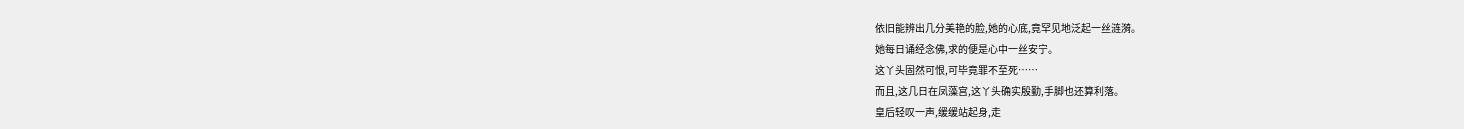依旧能辨出几分美艳的脸,她的心底,竟罕见地泛起一丝涟漪。
她每日诵经念佛,求的便是心中一丝安宁。
这丫头固然可恨,可毕竟罪不至死……
而且,这几日在凤藻宫,这丫头确实殷勤,手脚也还算利落。
皇后轻叹一声,缓缓站起身,走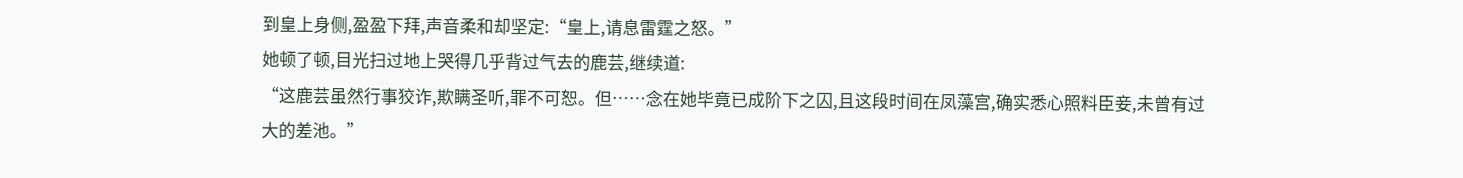到皇上身侧,盈盈下拜,声音柔和却坚定:“皇上,请息雷霆之怒。”
她顿了顿,目光扫过地上哭得几乎背过气去的鹿芸,继续道:
“这鹿芸虽然行事狡诈,欺瞒圣听,罪不可恕。但……念在她毕竟已成阶下之囚,且这段时间在凤藻宫,确实悉心照料臣妾,未曾有过大的差池。”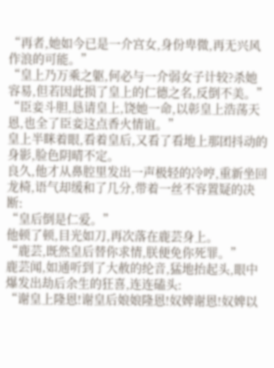“再者,她如今已是一介宫女,身份卑微,再无兴风作浪的可能。”
“皇上乃万乘之躯,何必与一介弱女子计较?杀她容易,但若因此损了皇上的仁德之名,反倒不美。”
“臣妾斗胆,恳请皇上,饶她一命,以彰皇上浩荡天恩,也全了臣妾这点香火情谊。”
皇上半眯着眼,看着皇后,又看了看地上那团抖动的身影,脸色阴晴不定。
良久,他才从鼻腔里发出一声极轻的冷哼,重新坐回龙椅,语气却缓和了几分,带着一丝不容置疑的决断:
“皇后倒是仁爱。”
他顿了顿,目光如刀,再次落在鹿芸身上。
“鹿芸,既然皇后替你求情,朕便免你死罪。”
鹿芸闻,如通听到了大赦的纶音,猛地抬起头,眼中爆发出劫后余生的狂喜,连连磕头:
“谢皇上隆恩!谢皇后娘娘隆恩!奴婢谢恩!奴婢以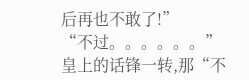后再也不敢了!”
“不过。。。。。。”
皇上的话锋一转,那“不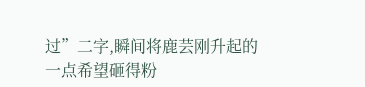过”二字,瞬间将鹿芸刚升起的一点希望砸得粉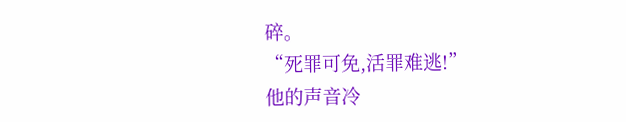碎。
“死罪可免,活罪难逃!”
他的声音冷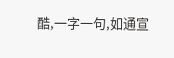酷,一字一句,如通宣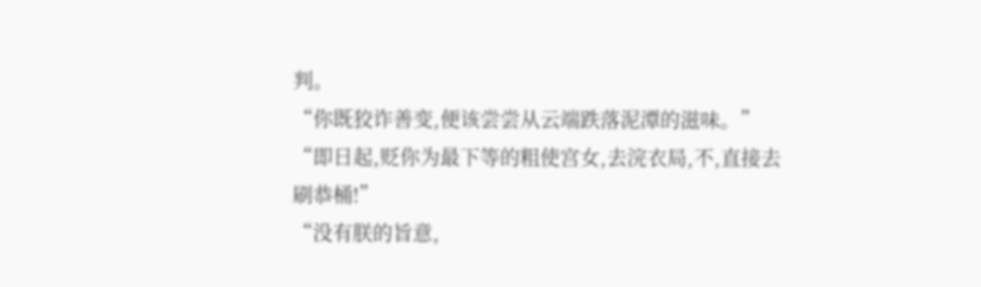判。
“你既狡诈善变,便该尝尝从云端跌落泥潭的滋味。”
“即日起,贬你为最下等的粗使宫女,去浣衣局,不,直接去刷恭桶!”
“没有朕的旨意,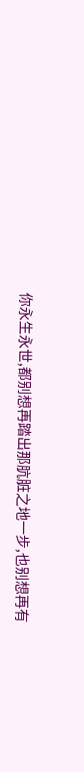你永生永世,都别想再踏出那肮脏之地一步,也别想再有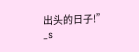出头的日子!”
_s